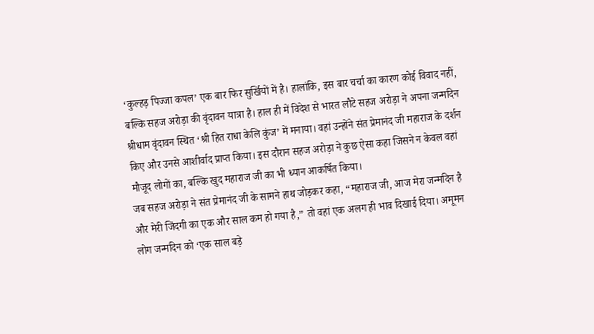‘कुल्हड़ पिज्जा कपल’ एक बार फिर सुर्खियों में है। हालांकि, इस बार चर्चा का कारण कोई विवाद नहीं, बल्कि सहज अरोड़ा की वृंदावन यात्रा है। हाल ही में विदेश से भारत लौटे सहज अरोड़ा ने अपना जन्मदिन श्रीधाम वृंदावन स्थित ‘श्री हित राधा केलि कुंज’ में मनाया। वहां उन्होंने संत प्रेमानंद जी महाराज के दर्शन किए और उनसे आशीर्वाद प्राप्त किया। इस दौरान सहज अरोड़ा ने कुछ ऐसा कहा जिसने न केवल वहां मौजूद लोगों का, बल्कि खुद महाराज जी का भी ध्यान आकर्षित किया।
जब सहज अरोड़ा ने संत प्रेमानंद जी के सामने हाथ जोड़कर कहा, “महाराज जी, आज मेरा जन्मदिन है और मेरी जिंदगी का एक और साल कम हो गया है,” तो वहां एक अलग ही भाव दिखाई दिया। अमूमन लोग जन्मदिन को ‘एक साल बड़े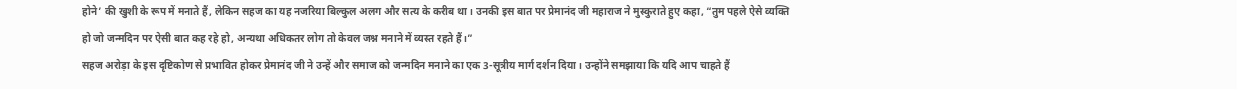होने’ की खुशी के रूप में मनाते हैं, लेकिन सहज का यह नजरिया बिल्कुल अलग और सत्य के करीब था। उनकी इस बात पर प्रेमानंद जी महाराज ने मुस्कुराते हुए कहा, “तुम पहले ऐसे व्यक्ति हो जो जन्मदिन पर ऐसी बात कह रहे हो, अन्यथा अधिकतर लोग तो केवल जश्न मनाने में व्यस्त रहते हैं।”
सहज अरोड़ा के इस दृष्टिकोण से प्रभावित होकर प्रेमानंद जी ने उन्हें और समाज को जन्मदिन मनाने का एक 3-सूत्रीय मार्ग दर्शन दिया। उन्होंने समझाया कि यदि आप चाहते हैं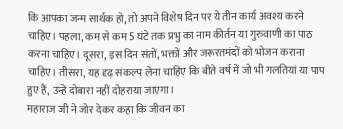कि आपका जन्म सार्थक हो, तो अपने विशेष दिन पर ये तीन कार्य अवश्य करने चाहिए। पहला, कम से कम 5 घंटे तक प्रभु का नाम कीर्तन या गुरुवाणी का पाठ करना चाहिए। दूसरा, इस दिन संतों, भक्तों और जरूरतमंदों को भोजन कराना चाहिए। तीसरा, यह दृढ़ संकल्प लेना चाहिए कि बीते वर्ष में जो भी गलतियां या पाप हुए हैं, उन्हें दोबारा नहीं दोहराया जाएगा।
महाराज जी ने जोर देकर कहा कि जीवन का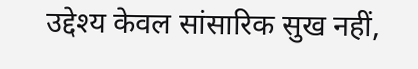उद्देश्य केवल सांसारिक सुख नहीं,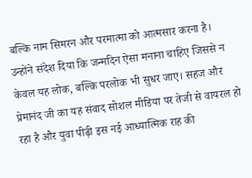बल्कि नाम सिमरन और परमात्मा को आत्मसार करना है। उन्होंने संदेश दिया कि जन्मदिन ऐसा मनाना चाहिए जिससे न केवल यह लोक, बल्कि परलोक भी सुधर जाए। सहज और प्रेमानंद जी का यह संवाद सोशल मीडिया पर तेजी से वायरल हो रहा है और युवा पीढ़ी इस नई आध्यात्मिक राह की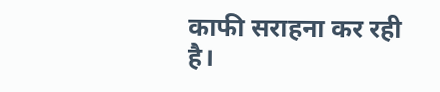काफी सराहना कर रही है।